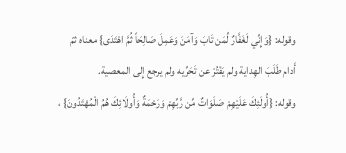وقوله: {وَإِنِّي لَغَفَّارٌ لِّمَن تَابَ وَآمَنَ وَعَمِلَ صَالِحَاً ثُمَّ اهْتَدَى} معناه ثمّ أَدام طَلَبَ الهِداية ولم يَفْتُرْ عن تَحَرِّيه ولم يرجع إِلى المعصية.
وقوله: {أُولَئِكَ عَلَيْهِمْ صَلَوَاتٌ مِّن رَّبِّهِمْ وَرَحْمَةٌ وَأُولَائِكَ هُمُ الْمُهْتَدُونَ} ،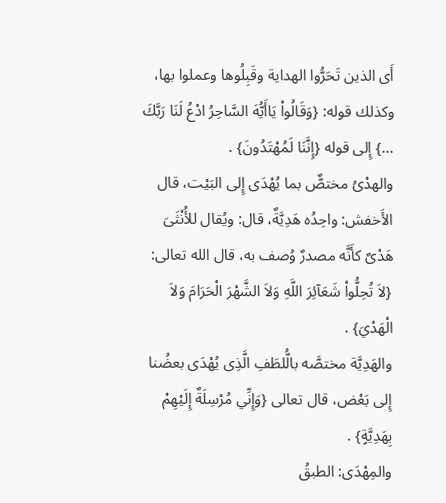أَى الذين تَحَرُّوا الهداية وقَبِلُوها وعملوا بها، وكذلك قوله: {وَقَالُواْ يَاأَيُّهَ السَّاحِرُ ادْعُ لَنَا رَبَّكَ ...} إِلى قوله {إِنَّنَا لَمُهْتَدُونَ} .
والهدْىُ مختصٌّ بما يُهْدَى إِلى البَيْت، قال الأَخفش: واحِدُه هَدِيَّةٌ، قال: ويُقال للأُنْثَىَ هَدْىٌ كأَنَّه مصدرٌ وُصف به، قال الله تعالى: {لاَ تُحِلُّواْ شَعَآئِرَ اللَّهِ وَلاَ الشَّهْرَ الْحَرَامَ وَلاَ الْهَدْيَ} .
والهَدِيَّة مختصَّه بالُّلطَفِ الَّذِى يُهْدَى بعضُنا إِلى بَعْض، قال تعالى {وَإِنِّي مُرْسِلَةٌ إِلَيْهِمْ بِهَدِيَّةٍ} .
والمِهْدَى: الطبقُ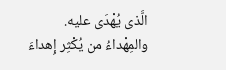الَّذى يُهْدَى عليه.
والمِهْداءُ من يُكْثِر إِهداءَ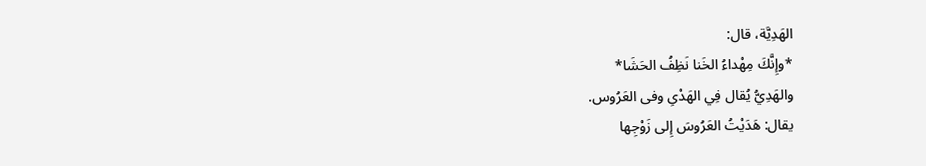الهَدِيَّة، قال:
*وإِنَّكَ مِهْداءُ الخَنا نَظِفُ الحَشَا*
والهَدِيُّ يُقال فِي الهَدْىِ وفى العَرُوس.
يقال: هَدَيْتُ العَرُوسَ إِلى زَوْجِها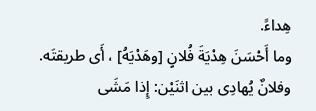هِداءً.
وما أَحْسَنَ هِدْيَةَ فُلانٍ [وهَدْيَهُ] ، أَى طريقتَه.
وفلانٌ يُهادِى بين اثنَيْن: إِذا مَشَى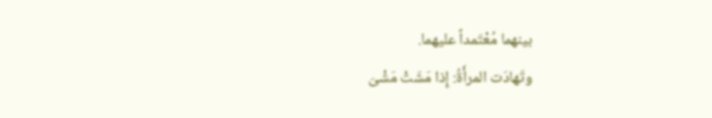بينهما مُعْتَمداً عليهما.
وتَهادَت المرأَةُ: إِذا مَشَتْ مَشْىَ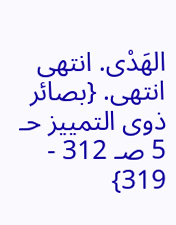الهَدْى. انتهى انتهى. {بصائر ذوى التمييز حـ 5 صـ 312 - 319}